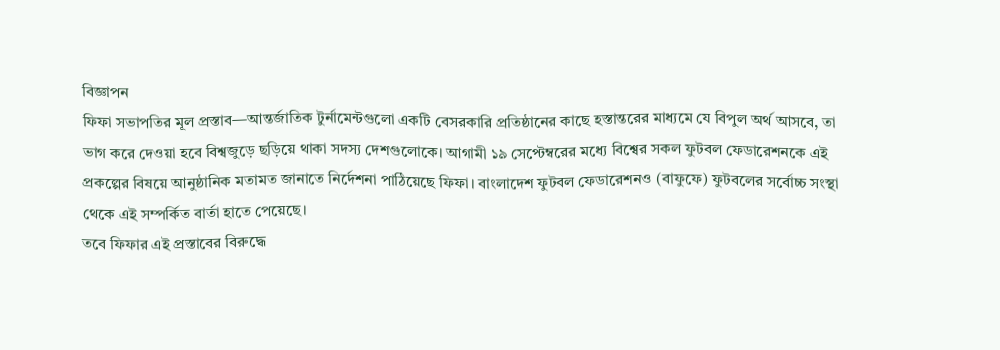বিজ্ঞাপন
ফিফা সভাপতির মূল প্রস্তাব—আন্তর্জাতিক টুর্নামেন্টগুলো একটি বেসরকারি প্রতিষ্ঠানের কাছে হস্তান্তরের মাধ্যমে যে বিপুল অর্থ আসবে, তা ভাগ করে দেওয়া হবে বিশ্বজুড়ে ছড়িয়ে থাকা সদস্য দেশগুলোকে। আগামী ১৯ সেপ্টেম্বরের মধ্যে বিশ্বের সকল ফুটবল ফেডারেশনকে এই প্রকল্পের বিষয়ে আনুষ্ঠানিক মতামত জানাতে নির্দেশনা পাঠিয়েছে ফিফা। বাংলাদেশ ফুটবল ফেডারেশনও (বাফুফে) ফুটবলের সর্বোচ্চ সংস্থা থেকে এই সম্পর্কিত বার্তা হাতে পেয়েছে।
তবে ফিফার এই প্রস্তাবের বিরুদ্ধে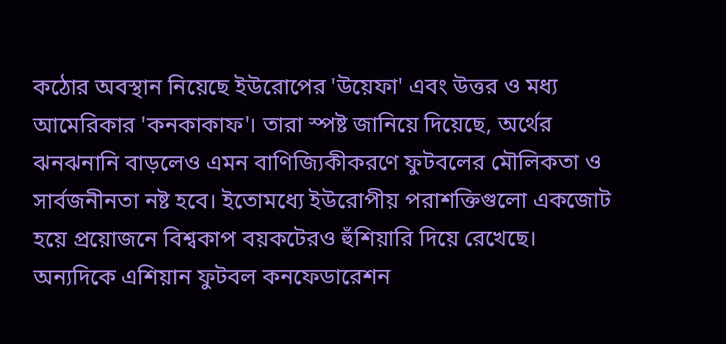কঠোর অবস্থান নিয়েছে ইউরোপের 'উয়েফা' এবং উত্তর ও মধ্য আমেরিকার 'কনকাকাফ'। তারা স্পষ্ট জানিয়ে দিয়েছে, অর্থের ঝনঝনানি বাড়লেও এমন বাণিজ্যিকীকরণে ফুটবলের মৌলিকতা ও সার্বজনীনতা নষ্ট হবে। ইতোমধ্যে ইউরোপীয় পরাশক্তিগুলো একজোট হয়ে প্রয়োজনে বিশ্বকাপ বয়কটেরও হুঁশিয়ারি দিয়ে রেখেছে। অন্যদিকে এশিয়ান ফুটবল কনফেডারেশন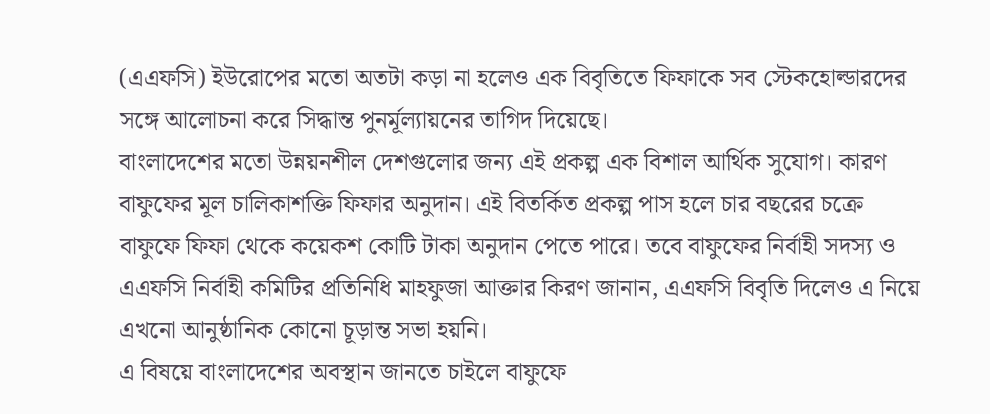(এএফসি) ইউরোপের মতো অতটা কড়া না হলেও এক বিবৃতিতে ফিফাকে সব স্টেকহোল্ডারদের সঙ্গে আলোচনা করে সিদ্ধান্ত পুনর্মূল্যায়নের তাগিদ দিয়েছে।
বাংলাদেশের মতো উন্নয়নশীল দেশগুলোর জন্য এই প্রকল্প এক বিশাল আর্থিক সুযোগ। কারণ বাফুফের মূল চালিকাশক্তি ফিফার অনুদান। এই বিতর্কিত প্রকল্প পাস হলে চার বছরের চক্রে বাফুফে ফিফা থেকে কয়েকশ কোটি টাকা অনুদান পেতে পারে। তবে বাফুফের নির্বাহী সদস্য ও এএফসি নির্বাহী কমিটির প্রতিনিধি মাহফুজা আক্তার কিরণ জানান, এএফসি বিবৃতি দিলেও এ নিয়ে এখনো আনুষ্ঠানিক কোনো চূড়ান্ত সভা হয়নি।
এ বিষয়ে বাংলাদেশের অবস্থান জানতে চাইলে বাফুফে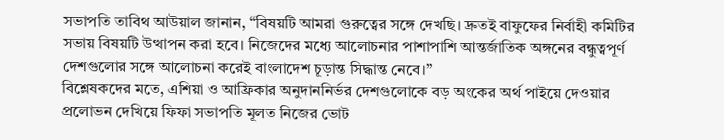সভাপতি তাবিথ আউয়াল জানান, “বিষয়টি আমরা গুরুত্বের সঙ্গে দেখছি। দ্রুতই বাফুফের নির্বাহী কমিটির সভায় বিষয়টি উত্থাপন করা হবে। নিজেদের মধ্যে আলোচনার পাশাপাশি আন্তর্জাতিক অঙ্গনের বন্ধুত্বপূর্ণ দেশগুলোর সঙ্গে আলোচনা করেই বাংলাদেশ চূড়ান্ত সিদ্ধান্ত নেবে।”
বিশ্লেষকদের মতে, এশিয়া ও আফ্রিকার অনুদাননির্ভর দেশগুলোকে বড় অংকের অর্থ পাইয়ে দেওয়ার প্রলোভন দেখিয়ে ফিফা সভাপতি মূলত নিজের ভোট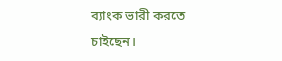ব্যাংক ভারী করতে চাইছেন।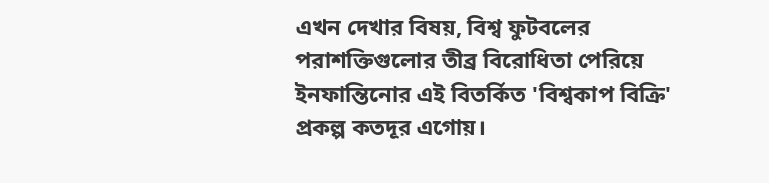এখন দেখার বিষয়, বিশ্ব ফুটবলের পরাশক্তিগুলোর তীব্র বিরোধিতা পেরিয়ে ইনফান্তিনোর এই বিতর্কিত 'বিশ্বকাপ বিক্রি' প্রকল্প কতদূর এগোয়।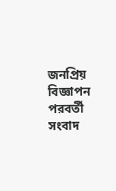জনপ্রিয়
বিজ্ঞাপন
পরবর্তী সংবাদ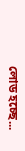লোড হচ্ছে...